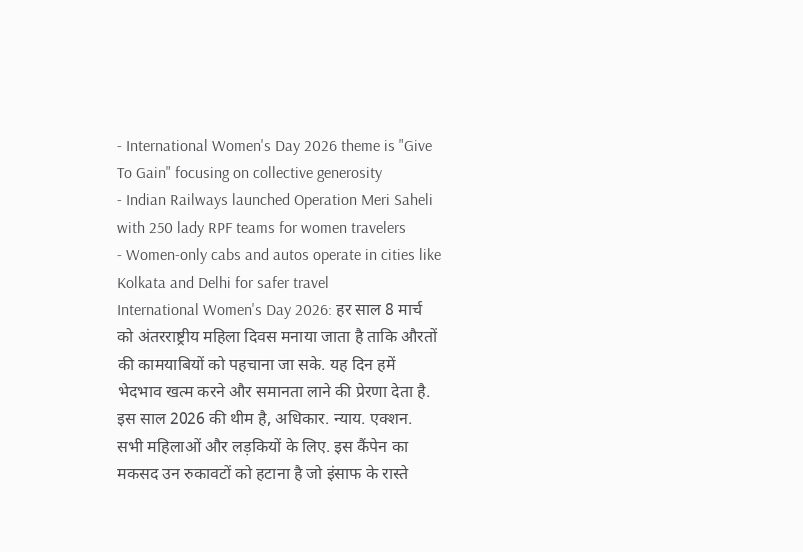- International Women's Day 2026 theme is "Give To Gain" focusing on collective generosity
- Indian Railways launched Operation Meri Saheli with 250 lady RPF teams for women travelers
- Women-only cabs and autos operate in cities like Kolkata and Delhi for safer travel
International Women's Day 2026: हर साल 8 मार्च को अंतरराष्ट्रीय महिला दिवस मनाया जाता है ताकि औरतों की कामयाबियों को पहचाना जा सके. यह दिन हमें भेदभाव खत्म करने और समानता लाने की प्रेरणा देता है. इस साल 2026 की थीम है, अधिकार. न्याय. एक्शन. सभी महिलाओं और लड़कियों के लिए. इस कैंपेन का मकसद उन रुकावटों को हटाना है जो इंसाफ के रास्ते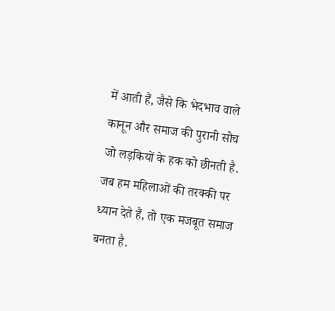में आती हैं, जैसे कि भेदभाव वाले कानून और समाज की पुरानी सोच जो लड़कियों के हक को छीनती है.
जब हम महिलाओं की तरक्की पर ध्यान देते हैं, तो एक मजबूत समाज बनता है.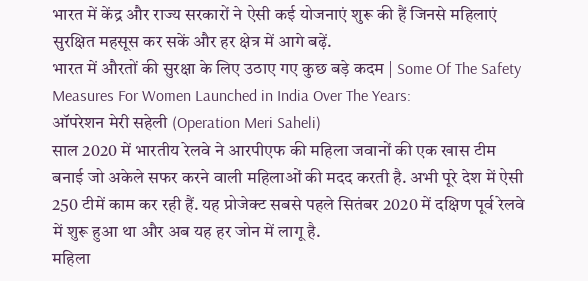भारत में केंद्र और राज्य सरकारों ने ऐसी कई योजनाएं शुरू की हैं जिनसे महिलाएं सुरक्षित महसूस कर सकें और हर क्षेत्र में आगे बढ़ें.
भारत में औरतों की सुरक्षा के लिए उठाए गए कुछ बड़े कदम | Some Of The Safety Measures For Women Launched in India Over The Years:
ऑपरेशन मेरी सहेली (Operation Meri Saheli)
साल 2020 में भारतीय रेलवे ने आरपीएफ की महिला जवानों की एक खास टीम बनाई जो अकेले सफर करने वाली महिलाओं की मदद करती है. अभी पूरे देश में ऐसी 250 टीमें काम कर रही हैं. यह प्रोजेक्ट सबसे पहले सितंबर 2020 में दक्षिण पूर्व रेलवे में शुरू हुआ था और अब यह हर जोन में लागू है.
महिला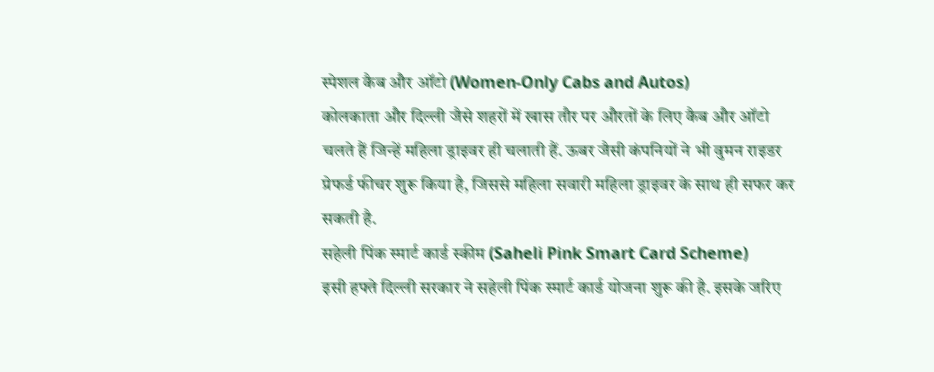स्पेशल कैब और ऑटो (Women-Only Cabs and Autos)
कोलकाता और दिल्ली जैसे शहरों में खास तौर पर औरतों के लिए कैब और ऑटो चलते हैं जिन्हें महिला ड्राइवर ही चलाती हैं. ऊबर जैसी कंपनियों ने भी वुमन राइडर प्रेफर्ड फीचर शुरू किया है, जिससे महिला सवारी महिला ड्राइवर के साथ ही सफर कर सकती है.
सहेली पिंक स्मार्ट कार्ड स्कीम (Saheli Pink Smart Card Scheme)
इसी हफ्ते दिल्ली सरकार ने सहेली पिंक स्मार्ट कार्ड योजना शुरू की है. इसके जरिए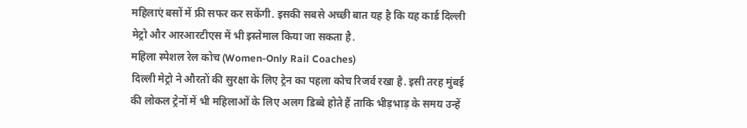महिलाएं बसों में फ्री सफर कर सकेंगी. इसकी सबसे अच्छी बात यह है कि यह कार्ड दिल्ली मेट्रो और आरआरटीएस में भी इस्तेमाल किया जा सकता है.
महिला स्पेशल रेल कोच (Women-Only Rail Coaches)
दिल्ली मेट्रो ने औरतों की सुरक्षा के लिए ट्रेन का पहला कोच रिजर्व रखा है. इसी तरह मुंबई की लोकल ट्रेनों में भी महिलाओं के लिए अलग डिब्बे होते हैं ताकि भीड़भाड़ के समय उन्हें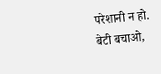परेशानी न हो.
बेटी बचाओ,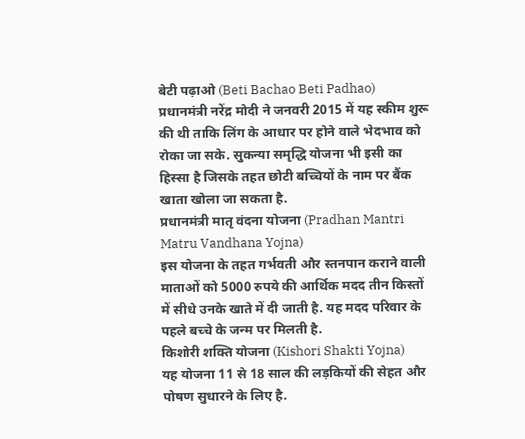बेटी पढ़ाओ (Beti Bachao Beti Padhao)
प्रधानमंत्री नरेंद्र मोदी ने जनवरी 2015 में यह स्कीम शुरू की थी ताकि लिंग के आधार पर होने वाले भेदभाव को रोका जा सके. सुकन्या समृद्धि योजना भी इसी का हिस्सा है जिसके तहत छोटी बच्चियों के नाम पर बैंक खाता खोला जा सकता है.
प्रधानमंत्री मातृ वंदना योजना (Pradhan Mantri Matru Vandhana Yojna)
इस योजना के तहत गर्भवती और स्तनपान कराने वाली माताओं को 5000 रुपये की आर्थिक मदद तीन किस्तों में सीधे उनके खाते में दी जाती है. यह मदद परिवार के पहले बच्चे के जन्म पर मिलती है.
किशोरी शक्ति योजना (Kishori Shakti Yojna)
यह योजना 11 से 18 साल की लड़कियों की सेहत और पोषण सुधारने के लिए है.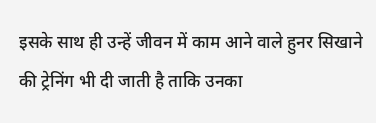इसके साथ ही उन्हें जीवन में काम आने वाले हुनर सिखाने की ट्रेनिंग भी दी जाती है ताकि उनका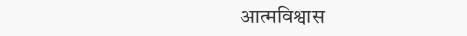आत्मविश्वास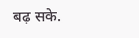बढ़ सके.